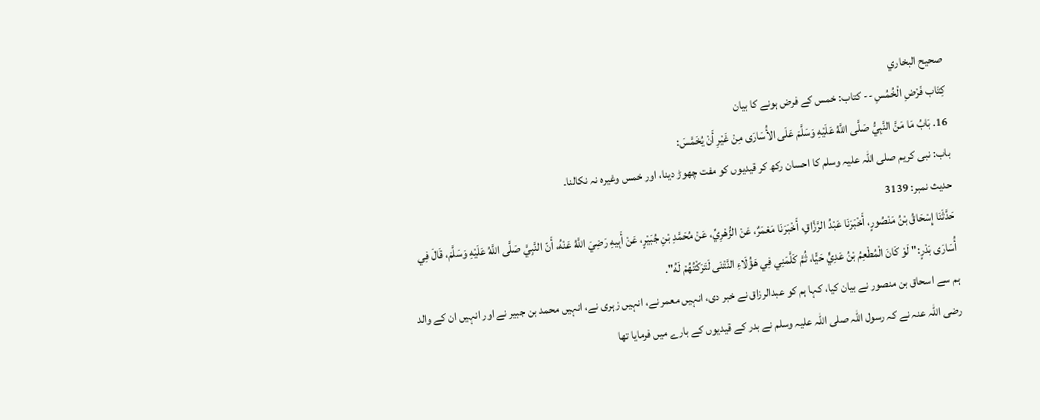صحيح البخاري
كِتَاب فَرْضِ الْخُمُسِ -- کتاب: خمس کے فرض ہونے کا بیان
16. بَابُ مَا مَنَّ النَّبِيُّ صَلَّى اللَّهُ عَلَيْهِ وَسَلَّمَ عَلَى الأُسَارَى مِنْ غَيْرِ أَنْ يُخَمَّسَ:
باب: نبی کریم صلی اللہ علیہ وسلم کا احسان رکھ کر قیدیوں کو مفت چھوڑ دینا، اور خمس وغیرہ نہ نکالنا۔
حدیث نمبر: 3139
حَدَّثَنَا إِسْحَاقُ بْنُ مَنْصُورٍ، أَخْبَرَنَا عَبْدُ الرَّزَّاقِ، أَخْبَرَنَا مَعْمَرٌ، عَنْ الزُّهْرِيِّ، عَنْ مُحَمَّدِ بْنِ جُبَيْرٍ، عَنْ أَبِيهِ رَضِيَ اللَّهُ عَنْهُ، أَنّ النَّبِيَّ صَلَّى اللَّهُ عَلَيْهِ وَسَلَّمَ، قَالَ فِي أُسَارَى بَدْرٍ:" لَوْ كَانَ الْمُطْعِمُ بْنُ عَدِيٍّ حَيًّا، ثُمَّ كَلَّمَنِي فِي هَؤُلَاءِ النَّتْنَى لَتَرَكْتُهُمْ لَهُ".
ہم سے اسحاق بن منصور نے بیان کیا، کہا ہم کو عبدالرزاق نے خبر دی، انہیں معمر نے، انہیں زہری نے، انہیں محمد بن جبیر نے اور انہیں ان کے والد رضی اللہ عنہ نے کہ رسول اللہ صلی اللہ علیہ وسلم نے بدر کے قیدیوں کے بارے میں فرمایا تھا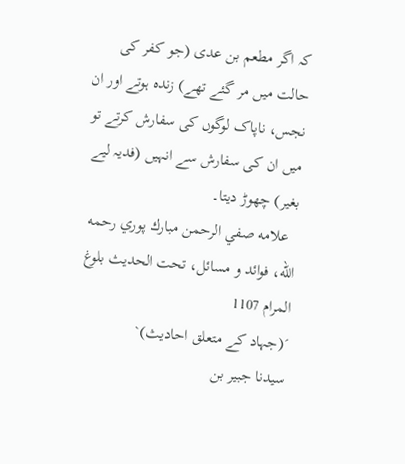کہ اگر مطعم بن عدی (جو کفر کی حالت میں مر گئے تھے) زندہ ہوتے اور ان نجس، ناپاک لوگوں کی سفارش کرتے تو میں ان کی سفارش سے انہیں (فدیہ لیے بغیر) چھوڑ دیتا۔
  علامه صفي الرحمن مبارك پوري رحمه الله، فوائد و مسائل، تحت الحديث بلوغ المرام 1107
´(جہاد کے متعلق احادیث)`
سیدنا جبیر بن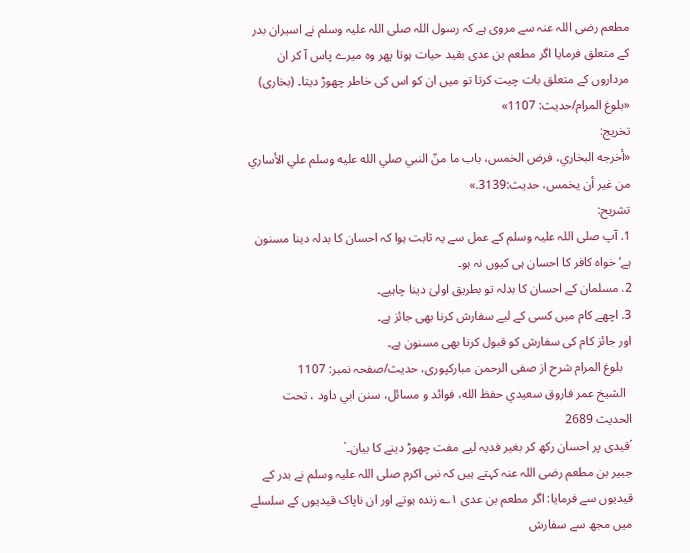مطعم رضی اللہ عنہ سے مروی ہے کہ رسول اللہ صلی اللہ علیہ وسلم نے اسیران بدر کے متعلق فرمایا اگر مطعم بن عدی بقید حیات ہوتا پھر وہ میرے پاس آ کر ان مرداروں کے متعلق بات چیت کرتا تو میں ان کو اس کی خاطر چھوڑ دیتا۔ (بخاری) «بلوغ المرام/حدیث: 1107»
تخریج:
«أخرجه البخاري، فرض الخمس، باب ما منّ النبي صلي الله عليه وسلم علي الأساري من غير أن يخمس، حديث:3139.»
تشریح:
1. آپ صلی اللہ علیہ وسلم کے عمل سے یہ ثابت ہوا کہ احسان کا بدلہ دینا مسنون ہے‘ خواہ کافر کا احسان ہی کیوں نہ ہو۔
2. مسلمان کے احسان کا بدلہ تو بطریق اولیٰ دینا چاہیے۔
3. اچھے کام میں کسی کے لیے سفارش کرنا بھی جائز ہے۔
اور جائز کام کی سفارش کو قبول کرنا بھی مسنون ہے۔
   بلوغ المرام شرح از صفی الرحمن مبارکپوری، حدیث/صفحہ نمبر: 1107
  الشيخ عمر فاروق سعيدي حفظ الله، فوائد و مسائل، سنن ابي داود ، تحت الحديث 2689
´قیدی پر احسان رکھ کر بغیر فدیہ لیے مفت چھوڑ دینے کا بیان۔`
جبیر بن مطعم رضی اللہ عنہ کہتے ہیں کہ نبی اکرم صلی اللہ علیہ وسلم نے بدر کے قیدیوں سے فرمایا: اگر مطعم بن عدی ۱؎ زندہ ہوتے اور ان ناپاک قیدیوں کے سلسلے میں مجھ سے سفارش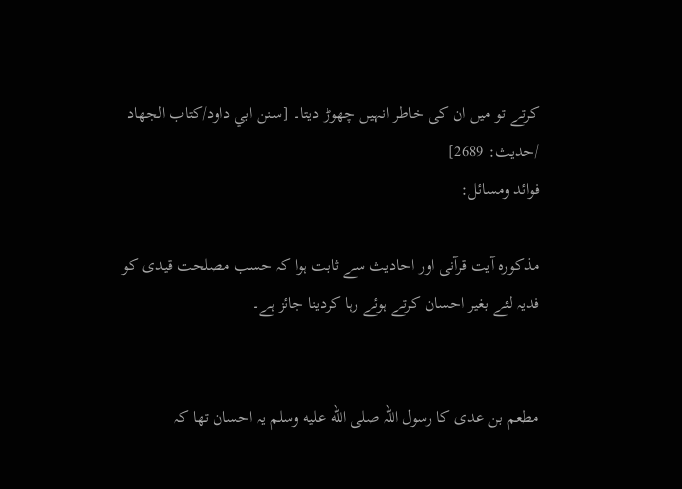کرتے تو میں ان کی خاطر انہیں چھوڑ دیتا۔ [سنن ابي داود/كتاب الجهاد /حدیث: 2689]
فوائد ومسائل:

مذکورہ آیت قرآنی اور احادیث سے ثابت ہوا کہ حسب مصلحت قیدی کو فدیہ لئے بغیر احسان کرتے ہوئے رہا کردینا جائز ہے۔


مطعم بن عدی کا رسول اللہ صلى الله عليه وسلم یہ احسان تھا کہ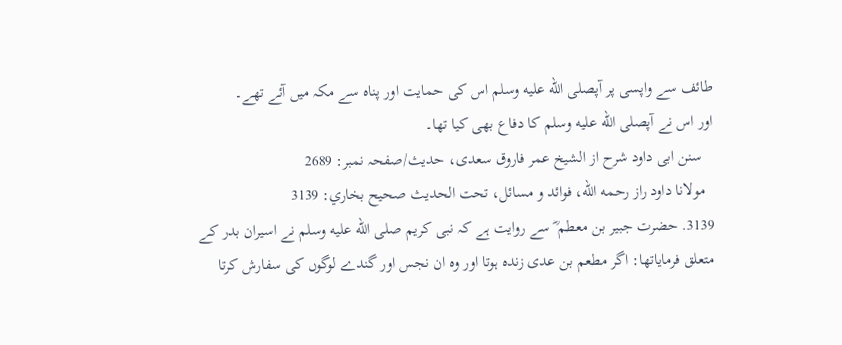طائف سے واپسی پر آپصلى الله عليه وسلم اس کی حمایت اور پناہ سے مکہ میں آئے تھے۔
اور اس نے آپصلى الله عليه وسلم کا دفاع بھی کیا تھا۔
   سنن ابی داود شرح از الشیخ عمر فاروق سعدی، حدیث/صفحہ نمبر: 2689
  مولانا داود راز رحمه الله، فوائد و مسائل، تحت الحديث صحيح بخاري: 3139
3139. حضرت جبیر بن معطم ؓ سے روایت ہے کہ نبی کریم صلى الله عليه وسلم نے اسیران بدر کے متعلق فرمایاتھا: اگر مطعم بن عدی زندہ ہوتا اور وہ ان نجس اور گندے لوگوں کی سفارش کرتا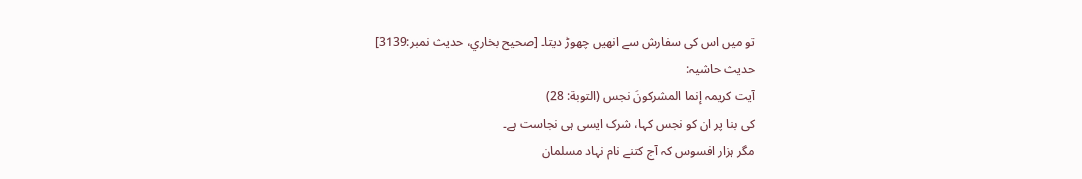تو میں اس کی سفارش سے انھیں چھوڑ دیتا۔ [صحيح بخاري، حديث نمبر:3139]
حدیث حاشیہ:
آیت کریمہ إنما المشرکونَ نجس (التوبة: 28)
کی بنا پر ان کو نجس کہا، شرک ایسی ہی نجاست ہے۔
مگر ہزار افسوس کہ آج کتنے نام نہاد مسلمان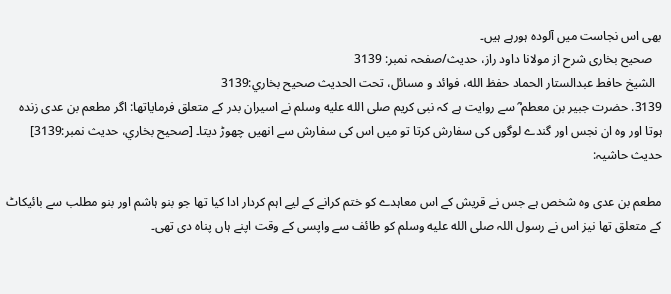بھی اس نجاست میں آلودہ ہورہے ہیں۔
   صحیح بخاری شرح از مولانا داود راز، حدیث/صفحہ نمبر: 3139
  الشيخ حافط عبدالستار الحماد حفظ الله، فوائد و مسائل، تحت الحديث صحيح بخاري:3139
3139. حضرت جبیر بن معطم ؓ سے روایت ہے کہ نبی کریم صلى الله عليه وسلم نے اسیران بدر کے متعلق فرمایاتھا: اگر مطعم بن عدی زندہ ہوتا اور وہ ان نجس اور گندے لوگوں کی سفارش کرتا تو میں اس کی سفارش سے انھیں چھوڑ دیتا۔ [صحيح بخاري، حديث نمبر:3139]
حدیث حاشیہ:

مطعم بن عدی وہ شخص ہے جس نے قریش کے اس معاہدے کو ختم کرانے کے لیے اہم کردار ادا کیا تھا جو بنو ہاشم اور بنو مطلب سے بائیکاٹ کے متعلق تھا نیز اس نے رسول اللہ صلى الله عليه وسلم کو طائف سے واپسی کے وقت اپنے ہاں پناہ دی تھی۔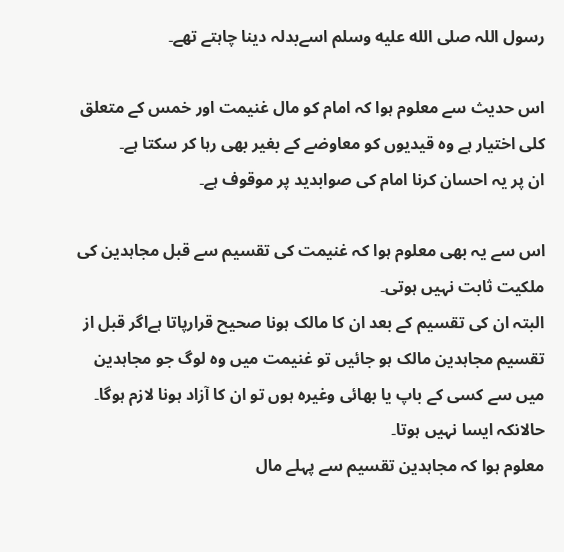رسول اللہ صلى الله عليه وسلم اسےبدلہ دینا چاہتے تھے۔

اس حدیث سے معلوم ہوا کہ امام کو مال غنیمت اور خمس کے متعلق کلی اختیار ہے وہ قیدیوں کو معاوضے کے بغیر بھی رہا کر سکتا ہے۔
ان پر یہ احسان کرنا امام کی صوابدید پر موقوف ہے۔

اس سے یہ بھی معلوم ہوا کہ غنیمت کی تقسیم سے قبل مجاہدین کی ملکیت ثابت نہیں ہوتی۔
البتہ ان کی تقسیم کے بعد ان کا مالک ہونا صحیح قرارپاتا ہےاگر قبل از تقسیم مجاہدین مالک ہو جائیں تو غنیمت میں وہ لوگ جو مجاہدین میں سے کسی کے باپ یا بھائی وغیرہ ہوں تو ان کا آزاد ہونا لازم ہوگا۔
حالانکہ ایسا نہیں ہوتا۔
معلوم ہوا کہ مجاہدین تقسیم سے پہلے مال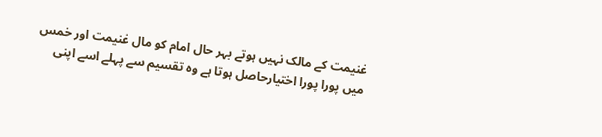غنیمت کے مالک نہیں ہوتے بہر حال امام کو مال غنیمت اور خمس میں پورا پورا اختیارحاصل ہوتا ہے وہ تقسیم سے پہلے اسے اپنی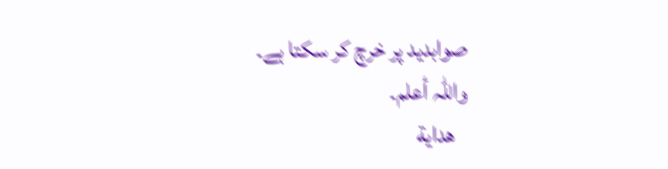صوابدید پر خرچ کر سکتا ہے۔
واللہ أعلم۔
   هداية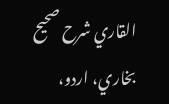القاري شرح صحيح بخاري، اردو،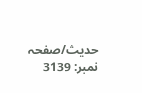حدیث/صفحہ نمبر: 3139